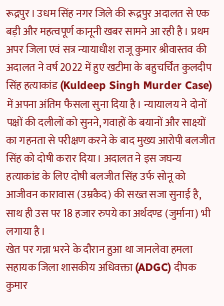रूद्रपुर। उधम सिंह नगर जिले की रूद्रपुर अदालत से एक बड़ी और महत्वपूर्ण कानूनी खबर सामने आ रही है। प्रथम अपर जिला एवं सत्र न्यायाधीश राजू कुमार श्रीवास्तव की अदालत ने वर्ष 2022 में हुए खटीमा के बहुचर्चित कुलदीप सिंह हत्याकांड (Kuldeep Singh Murder Case) में अपना अंतिम फैसला सुना दिया है। न्यायालय ने दोनों पक्षों की दलीलों को सुनने, गवाहों के बयानों और साक्ष्यों का गहनता से परीक्षण करने के बाद मुख्य आरोपी बलजीत सिंह को दोषी करार दिया। अदालत ने इस जघन्य हत्याकांड के लिए दोषी बलजीत सिंह उर्फ सोनू को आजीवन कारावास (उम्रकैद) की सख्त सजा सुनाई है, साथ ही उस पर 18 हजार रुपये का अर्थदण्ड (जुर्माना) भी लगाया है।
खेत पर गन्ना भरने के दौरान हुआ था जानलेवा हमला
सहायक जिला शासकीय अधिवक्ता (ADGC) दीपक कुमार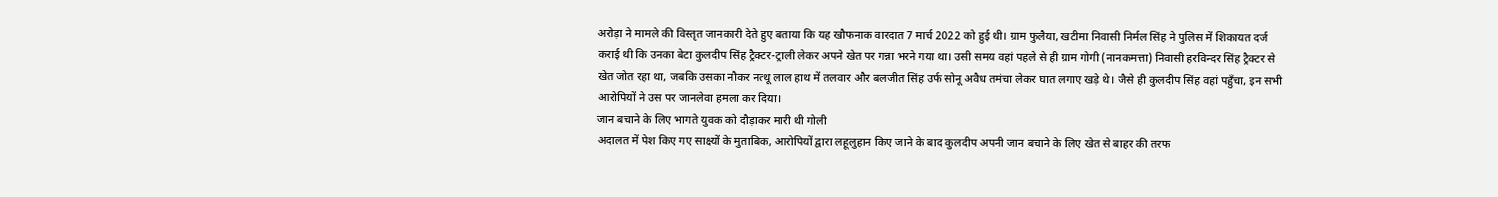अरोड़ा ने मामले की विस्तृत जानकारी देते हुए बताया कि यह खौफनाक वारदात 7 मार्च 2022 को हुई थी। ग्राम फुलैया, खटीमा निवासी निर्मल सिंह ने पुलिस में शिकायत दर्ज कराई थी कि उनका बेटा कुलदीप सिंह ट्रैक्टर-ट्राली लेकर अपने खेत पर गन्ना भरने गया था। उसी समय वहां पहले से ही ग्राम गोगी (नानकमत्ता) निवासी हरविन्दर सिंह ट्रैक्टर से खेत जोत रहा था, जबकि उसका नौकर नत्थू लाल हाथ में तलवार और बलजीत सिंह उर्फ सोनू अवैध तमंचा लेकर घात लगाए खड़े थे। जैसे ही कुलदीप सिंह वहां पहुँचा, इन सभी आरोपियों ने उस पर जानलेवा हमला कर दिया।
जान बचाने के लिए भागते युवक को दौड़ाकर मारी थी गोली
अदालत में पेश किए गए साक्ष्यों के मुताबिक, आरोपियों द्वारा लहूलुहान किए जाने के बाद कुलदीप अपनी जान बचाने के लिए खेत से बाहर की तरफ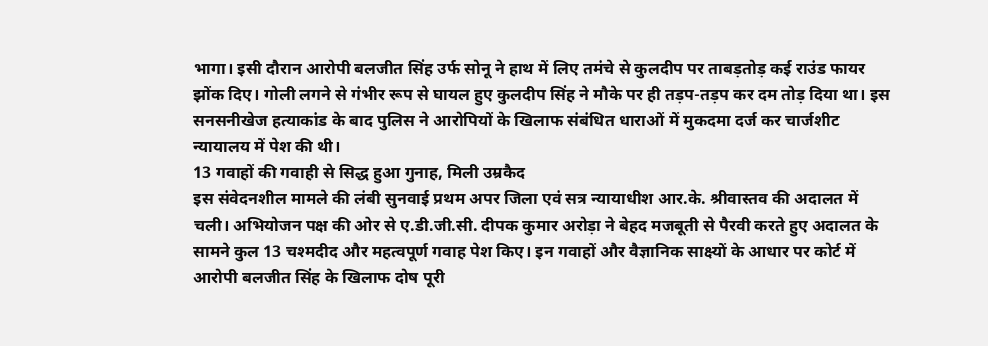भागा। इसी दौरान आरोपी बलजीत सिंह उर्फ सोनू ने हाथ में लिए तमंचे से कुलदीप पर ताबड़तोड़ कई राउंड फायर झोंक दिए। गोली लगने से गंभीर रूप से घायल हुए कुलदीप सिंह ने मौके पर ही तड़प-तड़प कर दम तोड़ दिया था। इस सनसनीखेज हत्याकांड के बाद पुलिस ने आरोपियों के खिलाफ संबंधित धाराओं में मुकदमा दर्ज कर चार्जशीट न्यायालय में पेश की थी।
13 गवाहों की गवाही से सिद्ध हुआ गुनाह, मिली उम्रकैद
इस संवेदनशील मामले की लंबी सुनवाई प्रथम अपर जिला एवं सत्र न्यायाधीश आर.के. श्रीवास्तव की अदालत में चली। अभियोजन पक्ष की ओर से ए.डी.जी.सी. दीपक कुमार अरोड़ा ने बेहद मजबूती से पैरवी करते हुए अदालत के सामने कुल 13 चश्मदीद और महत्वपूर्ण गवाह पेश किए। इन गवाहों और वैज्ञानिक साक्ष्यों के आधार पर कोर्ट में आरोपी बलजीत सिंह के खिलाफ दोष पूरी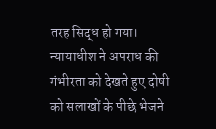तरह सिद्ध हो गया। न्यायाधीश ने अपराध की गंभीरता को देखते हुए दोषी को सलाखों के पीछे भेजने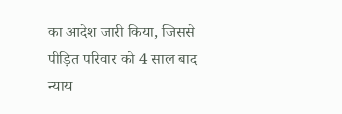का आदेश जारी किया, जिससे पीड़ित परिवार को 4 साल बाद न्याय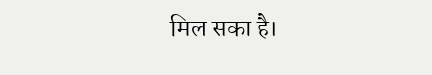मिल सका है।